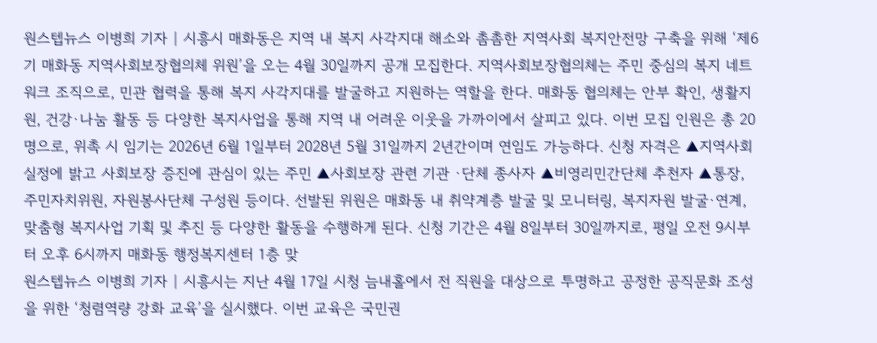원스텝뉴스 이병희 기자 | 시흥시 매화동은 지역 내 복지 사각지대 해소와 촘촘한 지역사회 복지안전망 구축을 위해 ‘제6기 매화동 지역사회보장협의체 위원’을 오는 4월 30일까지 공개 모집한다. 지역사회보장협의체는 주민 중심의 복지 네트워크 조직으로, 민관 협력을 통해 복지 사각지대를 발굴하고 지원하는 역할을 한다. 매화동 협의체는 안부 확인, 생활지원, 건강·나눔 활동 등 다양한 복지사업을 통해 지역 내 어려운 이웃을 가까이에서 살피고 있다. 이번 모집 인원은 총 20명으로, 위촉 시 임기는 2026년 6월 1일부터 2028년 5월 31일까지 2년간이며 연임도 가능하다. 신청 자격은 ▲지역사회 실정에 밝고 사회보장 증진에 관심이 있는 주민 ▲사회보장 관련 기관 ·단체 종사자 ▲비영리민간단체 추천자 ▲통장, 주민자치위원, 자원봉사단체 구성원 등이다. 선발된 위원은 매화동 내 취약계층 발굴 및 모니터링, 복지자원 발굴·연계, 맞춤형 복지사업 기획 및 추진 등 다양한 활동을 수행하게 된다. 신청 기간은 4월 8일부터 30일까지로, 평일 오전 9시부터 오후 6시까지 매화동 행정복지센터 1층 맞
원스텝뉴스 이병희 기자 | 시흥시는 지난 4월 17일 시청 늠내홀에서 전 직원을 대상으로 투명하고 공정한 공직문화 조성을 위한 ‘청렴역량 강화 교육’을 실시했다. 이번 교육은 국민권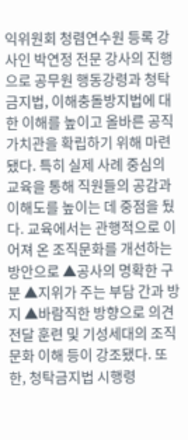익위원회 청렴연수원 등록 강사인 박연정 전문 강사의 진행으로 공무원 행동강령과 청탁금지법, 이해충돌방지법에 대한 이해를 높이고 올바른 공직 가치관을 확립하기 위해 마련됐다. 특히 실제 사례 중심의 교육을 통해 직원들의 공감과 이해도를 높이는 데 중점을 뒀다. 교육에서는 관행적으로 이어져 온 조직문화를 개선하는 방안으로 ▲공사의 명확한 구분 ▲지위가 주는 부담 간과 방지 ▲바람직한 방향으로 의견 전달 훈련 및 기성세대의 조직문화 이해 등이 강조됐다. 또한, 청탁금지법 시행령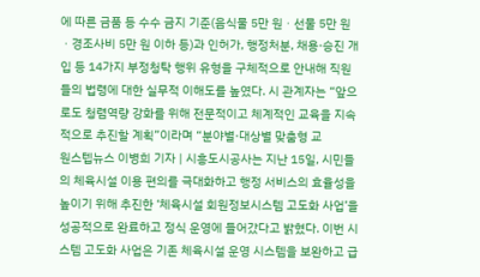에 따른 금품 등 수수 금지 기준(음식물 5만 원ㆍ선물 5만 원ㆍ경조사비 5만 원 이하 등)과 인허가, 행정처분, 채용·승진 개입 등 14가지 부정청탁 행위 유형을 구체적으로 안내해 직원들의 법령에 대한 실무적 이해도를 높였다. 시 관계자는 “앞으로도 청렴역량 강화를 위해 전문적이고 체계적인 교육을 지속적으로 추진할 계획”이라며 “분야별·대상별 맞춤형 교
원스텝뉴스 이병희 기자 | 시흥도시공사는 지난 15일, 시민들의 체육시설 이용 편의를 극대화하고 행정 서비스의 효율성을 높이기 위해 추진한 ‘체육시설 회원정보시스템 고도화 사업’을 성공적으로 완료하고 정식 운영에 들어갔다고 밝혔다. 이번 시스템 고도화 사업은 기존 체육시설 운영 시스템을 보완하고 급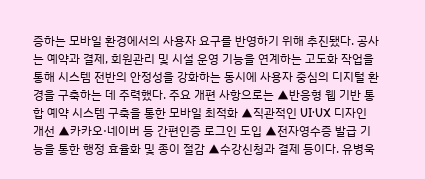증하는 모바일 환경에서의 사용자 요구를 반영하기 위해 추진됐다. 공사는 예약과 결제, 회원관리 및 시설 운영 기능을 연계하는 고도화 작업을 통해 시스템 전반의 안정성을 강화하는 동시에 사용자 중심의 디지털 환경을 구축하는 데 주력했다. 주요 개편 사항으로는 ▲반응형 웹 기반 통합 예약 시스템 구축을 통한 모바일 최적화 ▲직관적인 UI·UX 디자인 개선 ▲카카오·네이버 등 간편인증 로그인 도입 ▲전자영수증 발급 기능을 통한 행정 효율화 및 종이 절감 ▲수강신청과 결제 등이다. 유병욱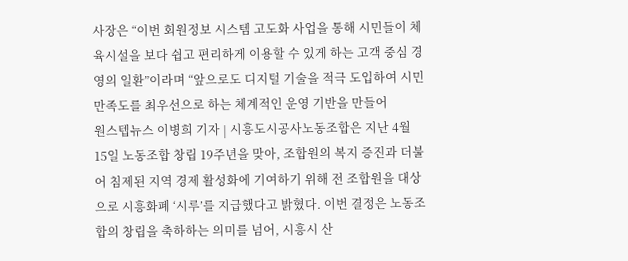사장은 “이번 회원정보 시스템 고도화 사업을 통해 시민들이 체육시설을 보다 쉽고 편리하게 이용할 수 있게 하는 고객 중심 경영의 일환”이라며 “앞으로도 디지털 기술을 적극 도입하여 시민 만족도를 최우선으로 하는 체계적인 운영 기반을 만들어
원스텝뉴스 이병희 기자 | 시흥도시공사노동조합은 지난 4월 15일 노동조합 창립 19주년을 맞아, 조합원의 복지 증진과 더불어 침제된 지역 경제 활성화에 기여하기 위해 전 조합원을 대상으로 시흥화폐 ‘시루’를 지급했다고 밝혔다. 이번 결정은 노동조합의 창립을 축하하는 의미를 넘어, 시흥시 산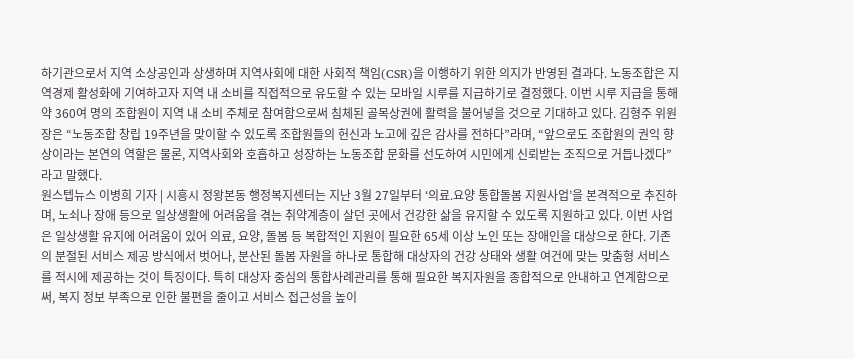하기관으로서 지역 소상공인과 상생하며 지역사회에 대한 사회적 책임(CSR)을 이행하기 위한 의지가 반영된 결과다. 노동조합은 지역경제 활성화에 기여하고자 지역 내 소비를 직접적으로 유도할 수 있는 모바일 시루를 지급하기로 결정했다. 이번 시루 지급을 통해 약 360여 명의 조합원이 지역 내 소비 주체로 참여함으로써 침체된 골목상권에 활력을 불어넣을 것으로 기대하고 있다. 김형주 위원장은 “노동조합 창립 19주년을 맞이할 수 있도록 조합원들의 헌신과 노고에 깊은 감사를 전하다”라며, “앞으로도 조합원의 권익 향상이라는 본연의 역할은 물론, 지역사회와 호흡하고 성장하는 노동조합 문화를 선도하여 시민에게 신뢰받는 조직으로 거듭나겠다”라고 말했다.
원스텝뉴스 이병희 기자 | 시흥시 정왕본동 행정복지센터는 지난 3월 27일부터 ‘의료․요양 통합돌봄 지원사업’을 본격적으로 추진하며, 노쇠나 장애 등으로 일상생활에 어려움을 겪는 취약계층이 살던 곳에서 건강한 삶을 유지할 수 있도록 지원하고 있다. 이번 사업은 일상생활 유지에 어려움이 있어 의료, 요양, 돌봄 등 복합적인 지원이 필요한 65세 이상 노인 또는 장애인을 대상으로 한다. 기존의 분절된 서비스 제공 방식에서 벗어나, 분산된 돌봄 자원을 하나로 통합해 대상자의 건강 상태와 생활 여건에 맞는 맞춤형 서비스를 적시에 제공하는 것이 특징이다. 특히 대상자 중심의 통합사례관리를 통해 필요한 복지자원을 종합적으로 안내하고 연계함으로써, 복지 정보 부족으로 인한 불편을 줄이고 서비스 접근성을 높이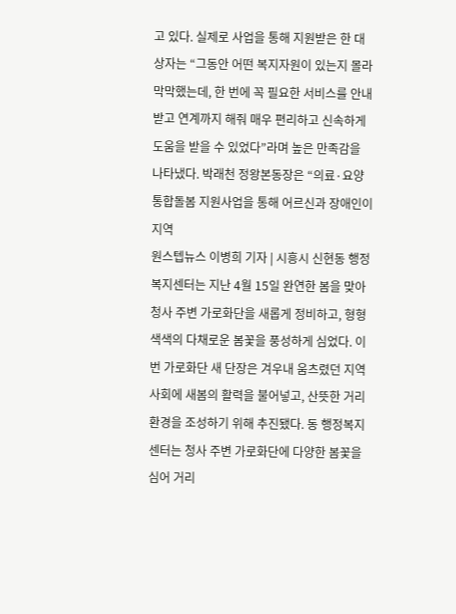고 있다. 실제로 사업을 통해 지원받은 한 대상자는 “그동안 어떤 복지자원이 있는지 몰라 막막했는데, 한 번에 꼭 필요한 서비스를 안내받고 연계까지 해줘 매우 편리하고 신속하게 도움을 받을 수 있었다”라며 높은 만족감을 나타냈다. 박래천 정왕본동장은 “의료·요양 통합돌봄 지원사업을 통해 어르신과 장애인이 지역
원스텝뉴스 이병희 기자 | 시흥시 신현동 행정복지센터는 지난 4월 15일 완연한 봄을 맞아 청사 주변 가로화단을 새롭게 정비하고, 형형색색의 다채로운 봄꽃을 풍성하게 심었다. 이번 가로화단 새 단장은 겨우내 움츠렸던 지역 사회에 새봄의 활력을 불어넣고, 산뜻한 거리 환경을 조성하기 위해 추진됐다. 동 행정복지센터는 청사 주변 가로화단에 다양한 봄꽃을 심어 거리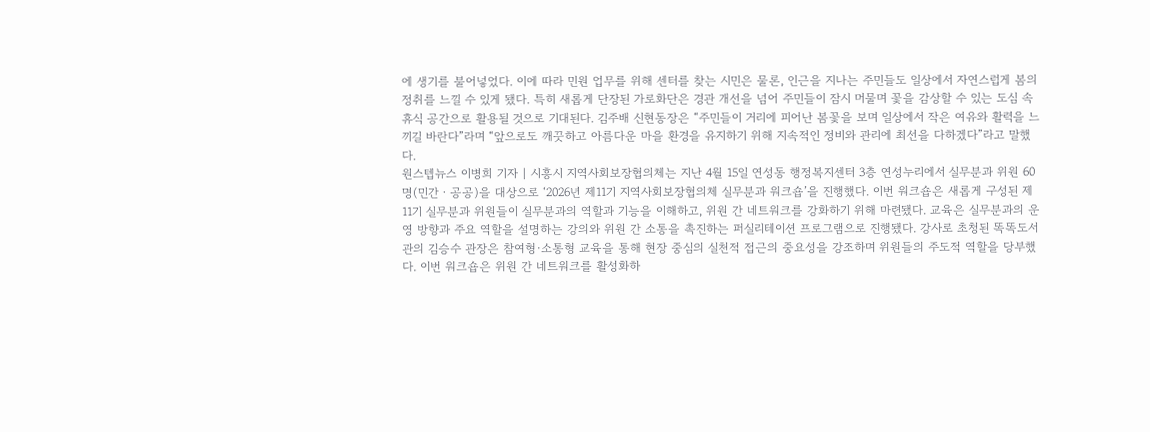에 생기를 불어넣었다. 이에 따라 민원 업무를 위해 센터를 찾는 시민은 물론, 인근을 지나는 주민들도 일상에서 자연스럽게 봄의 정취를 느낄 수 있게 됐다. 특히 새롭게 단장된 가로화단은 경관 개선을 넘어 주민들이 잠시 머물며 꽃을 감상할 수 있는 도심 속 휴식 공간으로 활용될 것으로 기대된다. 김주배 신현동장은 “주민들이 거리에 피어난 봄꽃을 보며 일상에서 작은 여유와 활력을 느끼길 바란다”라며 “앞으로도 깨끗하고 아름다운 마을 환경을 유지하기 위해 지속적인 정비와 관리에 최선을 다하겠다”라고 말했다.
원스텝뉴스 이병희 기자 | 시흥시 지역사회보장협의체는 지난 4월 15일 연성동 행정복지센터 3층 연성누리에서 실무분과 위원 60명(민간ㆍ공공)을 대상으로 ‘2026년 제11기 지역사회보장협의체 실무분과 워크숍’을 진행했다. 이번 워크숍은 새롭게 구성된 제11기 실무분과 위원들이 실무분과의 역할과 기능을 이해하고, 위원 간 네트워크를 강화하기 위해 마련됐다. 교육은 실무분과의 운영 방향과 주요 역할을 설명하는 강의와 위원 간 소통을 촉진하는 퍼실리테이션 프로그램으로 진행됐다. 강사로 초청된 똑똑도서관의 김승수 관장은 참여형·소통형 교육을 통해 현장 중심의 실천적 접근의 중요성을 강조하며 위원들의 주도적 역할을 당부했다. 이번 워크숍은 위원 간 네트워크를 활성화하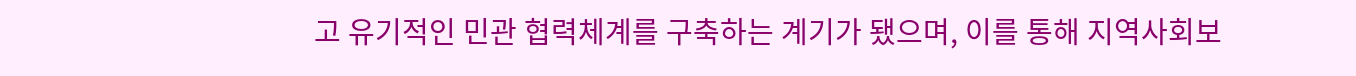고 유기적인 민관 협력체계를 구축하는 계기가 됐으며, 이를 통해 지역사회보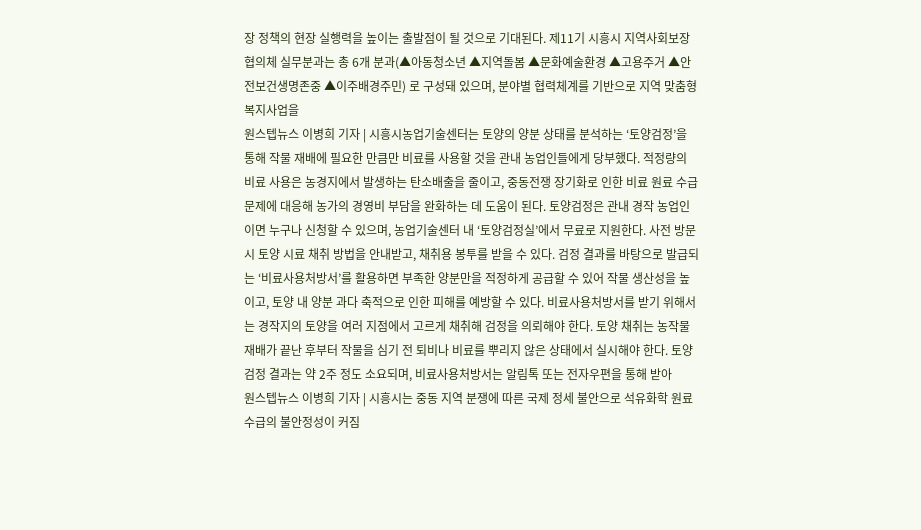장 정책의 현장 실행력을 높이는 출발점이 될 것으로 기대된다. 제11기 시흥시 지역사회보장협의체 실무분과는 총 6개 분과(▲아동청소년 ▲지역돌봄 ▲문화예술환경 ▲고용주거 ▲안전보건생명존중 ▲이주배경주민) 로 구성돼 있으며, 분야별 협력체계를 기반으로 지역 맞춤형 복지사업을
원스텝뉴스 이병희 기자 | 시흥시농업기술센터는 토양의 양분 상태를 분석하는 ‘토양검정’을 통해 작물 재배에 필요한 만큼만 비료를 사용할 것을 관내 농업인들에게 당부했다. 적정량의 비료 사용은 농경지에서 발생하는 탄소배출을 줄이고, 중동전쟁 장기화로 인한 비료 원료 수급 문제에 대응해 농가의 경영비 부담을 완화하는 데 도움이 된다. 토양검정은 관내 경작 농업인이면 누구나 신청할 수 있으며, 농업기술센터 내 ‘토양검정실’에서 무료로 지원한다. 사전 방문 시 토양 시료 채취 방법을 안내받고, 채취용 봉투를 받을 수 있다. 검정 결과를 바탕으로 발급되는 ‘비료사용처방서’를 활용하면 부족한 양분만을 적정하게 공급할 수 있어 작물 생산성을 높이고, 토양 내 양분 과다 축적으로 인한 피해를 예방할 수 있다. 비료사용처방서를 받기 위해서는 경작지의 토양을 여러 지점에서 고르게 채취해 검정을 의뢰해야 한다. 토양 채취는 농작물 재배가 끝난 후부터 작물을 심기 전 퇴비나 비료를 뿌리지 않은 상태에서 실시해야 한다. 토양검정 결과는 약 2주 정도 소요되며, 비료사용처방서는 알림톡 또는 전자우편을 통해 받아
원스텝뉴스 이병희 기자 | 시흥시는 중동 지역 분쟁에 따른 국제 정세 불안으로 석유화학 원료 수급의 불안정성이 커짐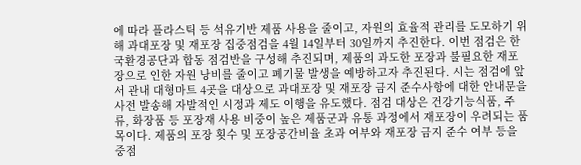에 따라 플라스틱 등 석유기반 제품 사용을 줄이고, 자원의 효율적 관리를 도모하기 위해 과대포장 및 재포장 집중점검을 4월 14일부터 30일까지 추진한다. 이번 점검은 한국환경공단과 합동 점검반을 구성해 추진되며, 제품의 과도한 포장과 불필요한 재포장으로 인한 자원 낭비를 줄이고 폐기물 발생을 예방하고자 추진된다. 시는 점검에 앞서 관내 대형마트 4곳을 대상으로 과대포장 및 재포장 금지 준수사항에 대한 안내문을 사전 발송해 자발적인 시정과 제도 이행을 유도했다. 점검 대상은 건강기능식품, 주류, 화장품 등 포장재 사용 비중이 높은 제품군과 유통 과정에서 재포장이 우려되는 품목이다. 제품의 포장 횟수 및 포장공간비율 초과 여부와 재포장 금지 준수 여부 등을 중점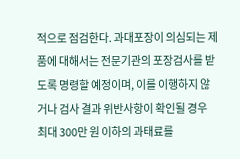적으로 점검한다. 과대포장이 의심되는 제품에 대해서는 전문기관의 포장검사를 받도록 명령할 예정이며, 이를 이행하지 않거나 검사 결과 위반사항이 확인될 경우 최대 300만 원 이하의 과태료를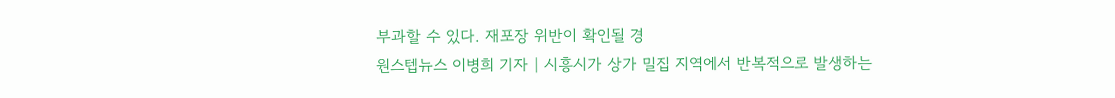부과할 수 있다. 재포장 위반이 확인될 경
원스텝뉴스 이병희 기자 | 시흥시가 상가 밀집 지역에서 반복적으로 발생하는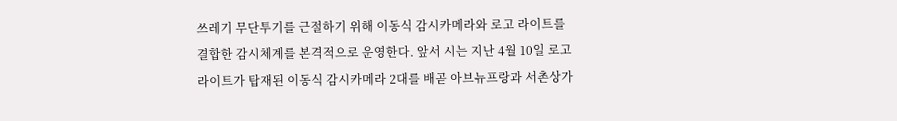쓰레기 무단투기를 근절하기 위해 이동식 감시카메라와 로고 라이트를 결합한 감시체계를 본격적으로 운영한다. 앞서 시는 지난 4월 10일 로고 라이트가 탑재된 이동식 감시카메라 2대를 배곧 아브뉴프랑과 서촌상가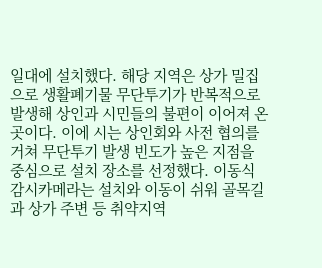일대에 설치했다. 해당 지역은 상가 밀집으로 생활폐기물 무단투기가 반복적으로 발생해 상인과 시민들의 불편이 이어져 온 곳이다. 이에 시는 상인회와 사전 협의를 거쳐 무단투기 발생 빈도가 높은 지점을 중심으로 설치 장소를 선정했다. 이동식 감시카메라는 설치와 이동이 쉬워 골목길과 상가 주변 등 취약지역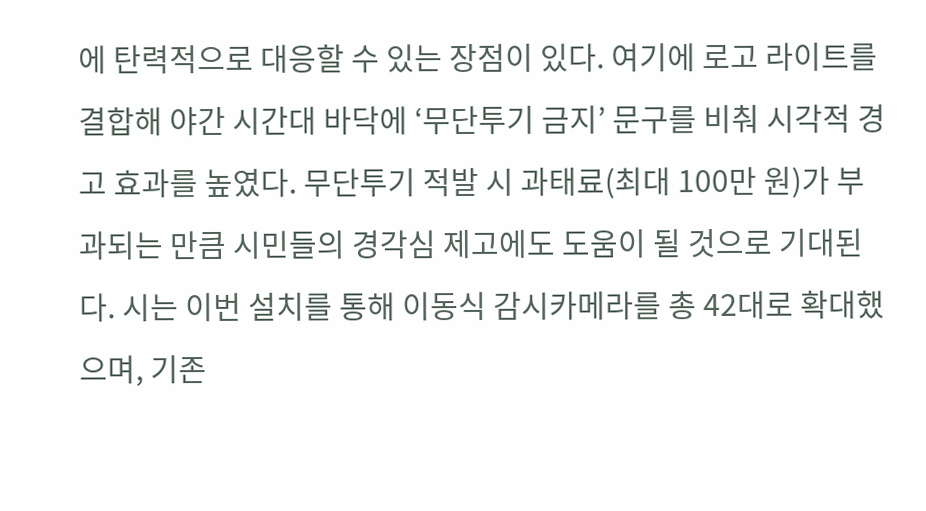에 탄력적으로 대응할 수 있는 장점이 있다. 여기에 로고 라이트를 결합해 야간 시간대 바닥에 ‘무단투기 금지’ 문구를 비춰 시각적 경고 효과를 높였다. 무단투기 적발 시 과태료(최대 100만 원)가 부과되는 만큼 시민들의 경각심 제고에도 도움이 될 것으로 기대된다. 시는 이번 설치를 통해 이동식 감시카메라를 총 42대로 확대했으며, 기존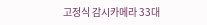고정식 감시카메라 33대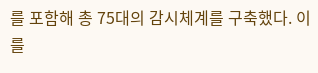를 포함해 총 75대의 감시체계를 구축했다. 이를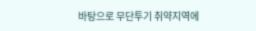바탕으로 무단투기 취약지역에